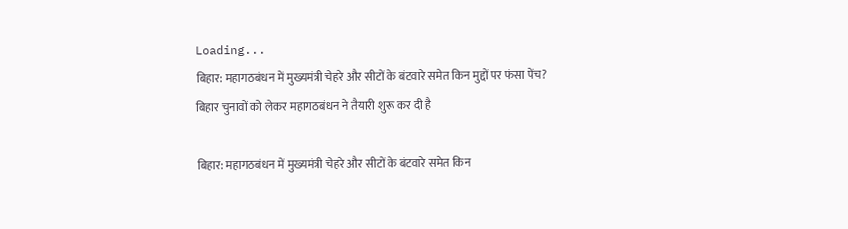Loading...
बिहार: महागठबंधन में मुख्यमंत्री चेहरे और सीटों के बंटवारे समेत किन मुद्दों पर फंसा पेंच?
बिहार चुनावों को लेकर महागठबंधन ने तैयारी शुरू कर दी है

बिहार: महागठबंधन में मुख्यमंत्री चेहरे और सीटों के बंटवारे समेत किन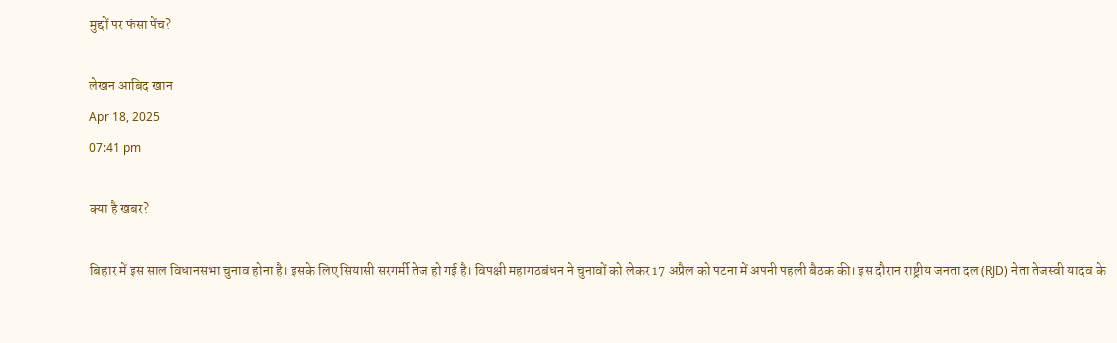मुद्दों पर फंसा पेंच?

लेखन आबिद खान
Apr 18, 2025
07:41 pm

क्या है खबर?

बिहार में इस साल विधानसभा चुनाव होना है। इसके लिए सियासी सरगर्मी तेज हो गई है। विपक्षी महागठबंधन ने चुनावों को लेकर 17 अप्रैल को पटना में अपनी पहली बैठक की। इस दौरान राष्ट्रीय जनता दल (RJD) नेता तेजस्वी यादव के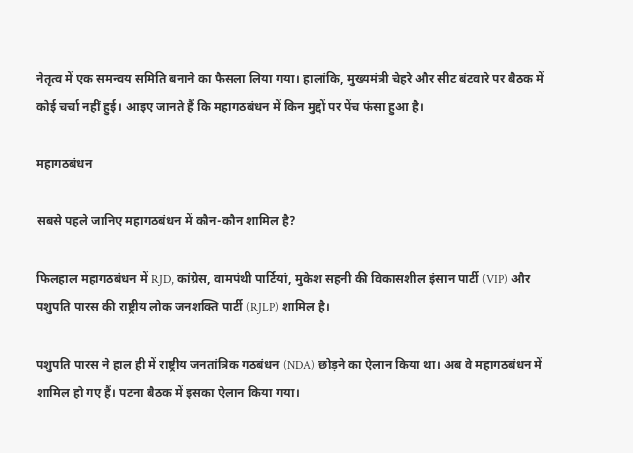नेतृत्व में एक समन्वय समिति बनाने का फैसला लिया गया। हालांकि, मुख्यमंत्री चेहरे और सीट बंटवारे पर बैठक में कोई चर्चा नहीं हुई। आइए जानते हैं कि महागठबंधन में किन मुद्दों पर पेंच फंसा हुआ है।

महागठबंधन

सबसे पहले जानिए महागठबंधन में कौन-कौन शामिल है?

फिलहाल महागठबंधन में RJD, कांग्रेस, वामपंथी पार्टियां, मुकेश सहनी की विकासशील इंसान पार्टी (VIP) और पशुपति पारस की राष्ट्रीय लोक जनशक्ति पार्टी (RJLP) शामिल है।

पशुपति पारस ने हाल ही में राष्ट्रीय जनतांत्रिक गठबंधन (NDA) छोड़ने का ऐलान किया था। अब वे महागठबंधन में शामिल हो गए हैं। पटना बैठक में इसका ऐलान किया गया।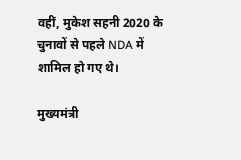वहीं, मुकेश सहनी 2020 के चुनावों से पहले NDA में शामिल हो गए थे।

मुख्यमंत्री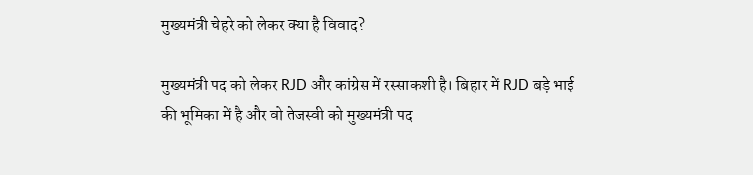मुख्यमंत्री चेहरे को लेकर क्या है विवाद?

मुख्यमंत्री पद को लेकर RJD और कांग्रेस में रस्साकशी है। बिहार में RJD बड़े भाई की भूमिका में है और वो तेजस्वी को मुख्यमंत्री पद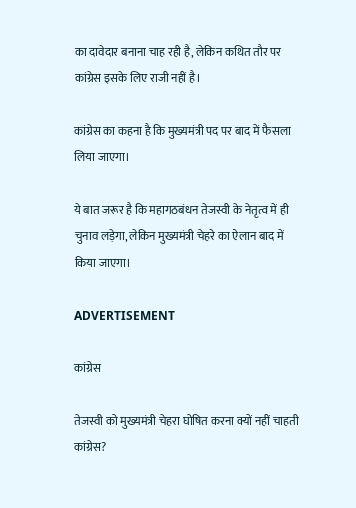का दावेदार बनाना चाह रही है, लेकिन कथित तौर पर कांग्रेस इसके लिए राजी नहीं है।

कांग्रेस का कहना है कि मुख्यमंत्री पद पर बाद में फैसला लिया जाएगा।

ये बात जरूर है कि महागठबंधन तेजस्वी के नेतृत्व में ही चुनाव लड़ेगा, लेकिन मुख्यमंत्री चेहरे का ऐलान बाद में किया जाएगा।

ADVERTISEMENT

कांग्रेस

तेजस्वी को मुख्यमंत्री चेहरा घोषित करना क्यों नहीं चाहती कांग्रेस?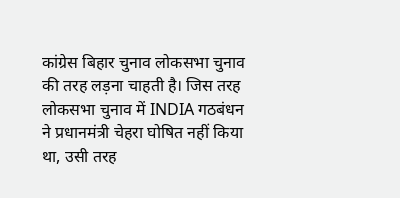कांग्रेस बिहार चुनाव लोकसभा चुनाव की तरह लड़ना चाहती है। जिस तरह लोकसभा चुनाव में INDIA गठबंधन ने प्रधानमंत्री चेहरा घोषित नहीं किया था, उसी तरह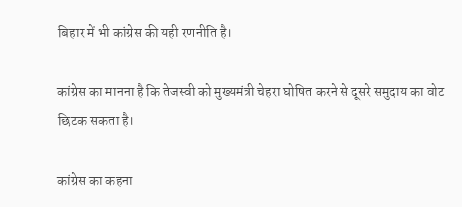बिहार में भी कांग्रेस की यही रणनीति है।

कांग्रेस का मानना है कि तेजस्वी को मुख्यमंत्री चेहरा घोषित करने से दूसरे समुदाय का वोट छिटक सकता है।

कांग्रेस का कहना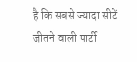है कि सबसे ज्यादा सीटें जीतने वाली पार्टी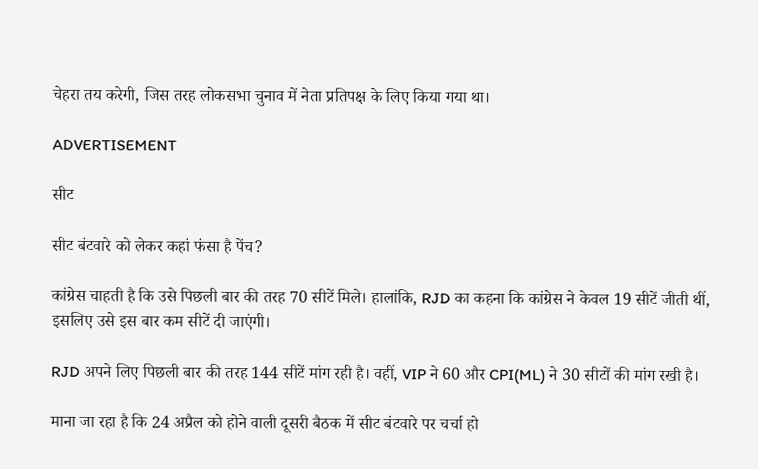चेहरा तय करेगी, जिस तरह लोकसभा चुनाव में नेता प्रतिपक्ष के लिए किया गया था।

ADVERTISEMENT

सीट

सीट बंटवारे को लेकर कहां फंसा है पेंच?

कांग्रेस चाहती है कि उसे पिछली बार की तरह 70 सीटें मिले। हालांकि, RJD का कहना कि कांग्रेस ने केवल 19 सीटें जीती थीं, इसलिए उसे इस बार कम सीटें दी जाएंगी।

RJD अपने लिए पिछली बार की तरह 144 सीटें मांग रही है। वहीं, VIP ने 60 और CPI(ML) ने 30 सीटों की मांग रखी है।

माना जा रहा है कि 24 अप्रैल को होने वाली दूसरी बैठक में सीट बंटवारे पर चर्चा हो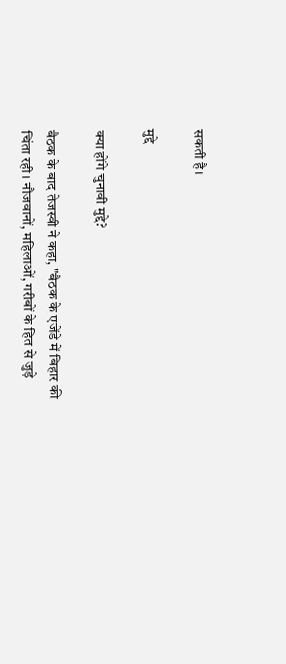सकती है।

मुद्दे

क्या होंगे चुनावी मुद्दे?

बैठक के बाद तेजस्वी ने कहा, "बैठक के एजेंडे में बिहार की चिंता रही। नौजवानों, महिलाओं, गरीबों के हित से जुड़े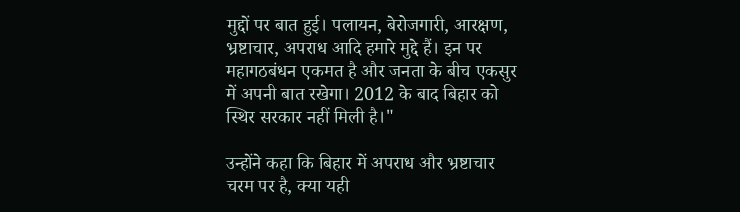मुद्दों पर बात हुई। पलायन, बेरोजगारी, आरक्षण, भ्रष्टाचार, अपराध आदि हमारे मुद्दे हैं। इन पर महागठबंधन एकमत है और जनता के बीच एकसुर में अपनी बात रखेगा। 2012 के बाद बिहार को स्थिर सरकार नहीं मिली है।"

उन्होंने कहा कि बिहार में अपराध और भ्रष्टाचार चरम पर है, क्या यही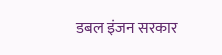डबल इंजन सरकार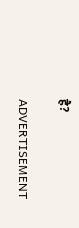है?

ADVERTISEMENT